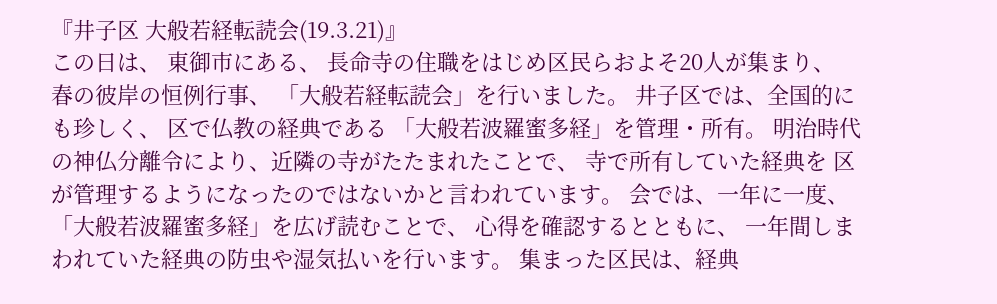『井子区 大般若経転読会(19.3.21)』
この日は、 東御市にある、 長命寺の住職をはじめ区民らおよそ20人が集まり、 春の彼岸の恒例行事、 「大般若経転読会」を行いました。 井子区では、全国的にも珍しく、 区で仏教の経典である 「大般若波羅蜜多経」を管理・所有。 明治時代の神仏分離令により、近隣の寺がたたまれたことで、 寺で所有していた経典を 区が管理するようになったのではないかと言われています。 会では、一年に一度、「大般若波羅蜜多経」を広げ読むことで、 心得を確認するとともに、 一年間しまわれていた経典の防虫や湿気払いを行います。 集まった区民は、経典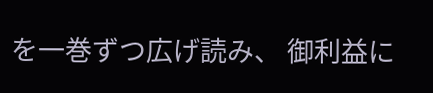を一巻ずつ広げ読み、 御利益に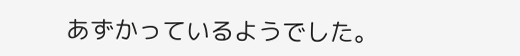あずかっているようでした。